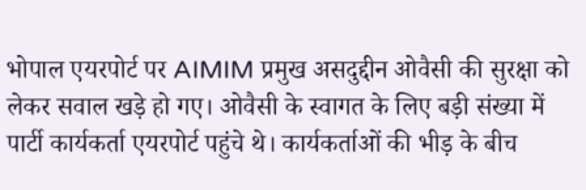भोपाल एयरपोर्ट पर AIMIM प्रमुख असदुद्दीन ओवैसी की सुरक्षा को लेकर सवाल खड़े हो गए। ओवैसी के स्वागत के लिए बड़ी संख्या में पार्टी कार्यकर्ता एयरपोर्ट पहुंचे थे। कार्यकर्ताओं की भीड़ के बीच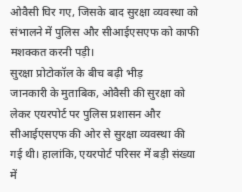ओवैसी घिर गए, जिसके बाद सुरक्षा व्यवस्था को संभालने में पुलिस और सीआईएसएफ को काफी मशक्कत करनी पड़ी।
सुरक्षा प्रोटोकॉल के बीच बढ़ी भीड़
जानकारी के मुताबिक, ओवैसी की सुरक्षा को लेकर एयरपोर्ट पर पुलिस प्रशासन और सीआईएसएफ की ओर से सुरक्षा व्यवस्था की गई थी। हालांकि, एयरपोर्ट परिसर में बड़ी संख्या में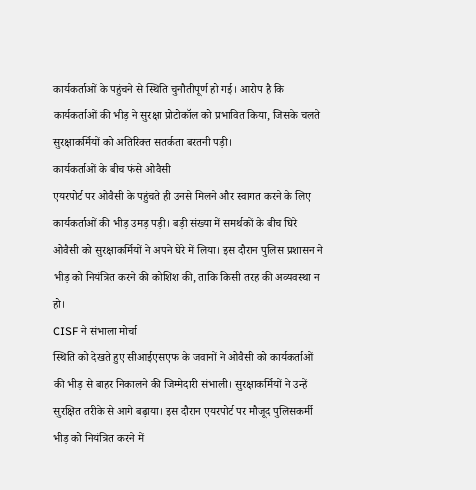कार्यकर्ताओं के पहुंचने से स्थिति चुनौतीपूर्ण हो गई। आरोप है कि कार्यकर्ताओं की भीड़ ने सुरक्षा प्रोटोकॉल को प्रभावित किया, जिसके चलते सुरक्षाकर्मियों को अतिरिक्त सतर्कता बरतनी पड़ी।
कार्यकर्ताओं के बीच फंसे ओवैसी
एयरपोर्ट पर ओवैसी के पहुंचते ही उनसे मिलने और स्वागत करने के लिए कार्यकर्ताओं की भीड़ उमड़ पड़ी। बड़ी संख्या में समर्थकों के बीच घिरे ओवैसी को सुरक्षाकर्मियों ने अपने घेरे में लिया। इस दौरान पुलिस प्रशासन ने भीड़ को नियंत्रित करने की कोशिश की, ताकि किसी तरह की अव्यवस्था न हो।
CISF ने संभाला मोर्चा
स्थिति को देखते हुए सीआईएसएफ के जवानों ने ओवैसी को कार्यकर्ताओं की भीड़ से बाहर निकालने की जिम्मेदारी संभाली। सुरक्षाकर्मियों ने उन्हें सुरक्षित तरीके से आगे बढ़ाया। इस दौरान एयरपोर्ट पर मौजूद पुलिसकर्मी भीड़ को नियंत्रित करने में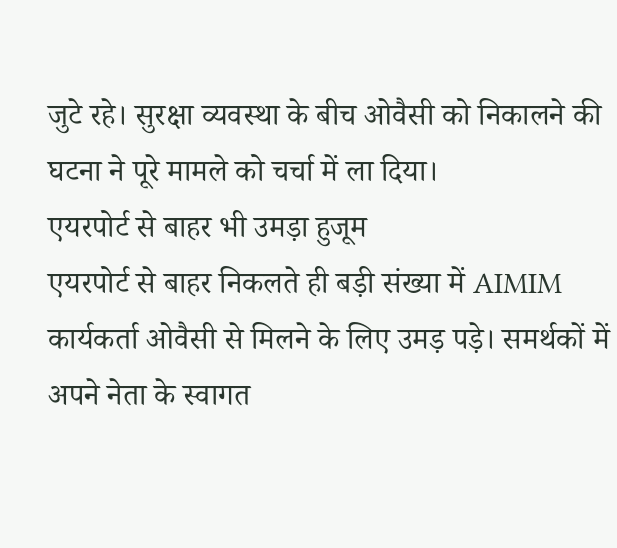जुटे रहे। सुरक्षा व्यवस्था के बीच ओवैसी को निकालने की घटना ने पूरे मामले को चर्चा में ला दिया।
एयरपोर्ट से बाहर भी उमड़ा हुजूम
एयरपोर्ट से बाहर निकलते ही बड़ी संख्या में AIMIM कार्यकर्ता ओवैसी से मिलने के लिए उमड़ पड़े। समर्थकों में अपने नेता के स्वागत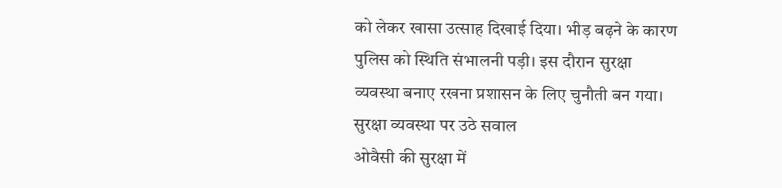को लेकर खासा उत्साह दिखाई दिया। भीड़ बढ़ने के कारण पुलिस को स्थिति संभालनी पड़ी। इस दौरान सुरक्षा व्यवस्था बनाए रखना प्रशासन के लिए चुनौती बन गया।
सुरक्षा व्यवस्था पर उठे सवाल
ओवैसी की सुरक्षा में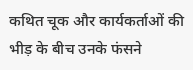कथित चूक और कार्यकर्ताओं की भीड़ के बीच उनके फंसने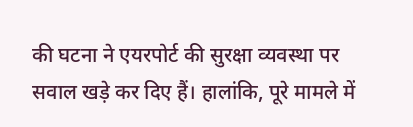की घटना ने एयरपोर्ट की सुरक्षा व्यवस्था पर सवाल खड़े कर दिए हैं। हालांकि, पूरे मामले में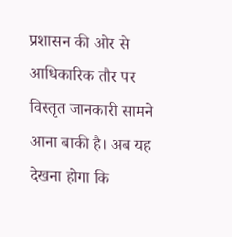प्रशासन की ओर से आधिकारिक तौर पर विस्तृत जानकारी सामने आना बाकी है। अब यह देखना होगा कि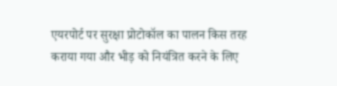एयरपोर्ट पर सुरक्षा प्रोटोकॉल का पालन किस तरह कराया गया और भीड़ को नियंत्रित करने के लिए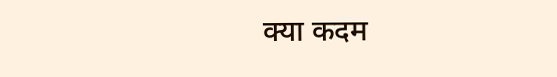क्या कदम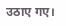उठाए गए।